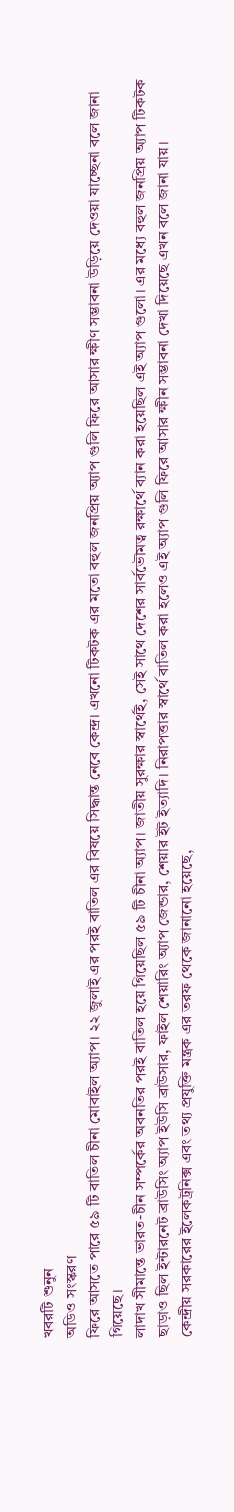খবরটি শুনুন
অডিও সংস্করণ
ফিরে আসতে পারে ৫৯ টি বাতিল চীনা মোবাইল অ্যাপ। ২২ জুলাই এর পরই বাতিল এর বিষয়ে সিদ্ধান্ত নেবে কেন্দ্র। এখনো টিকটক এর মতো বহুল জনপ্রিয় অ্যাপ গুলি ফিরে আসার ক্ষীণ সম্ভাবনা উড়িয়ে দেওয়া যাচ্ছেনা বলে জানা গিয়েছে।
লাদাখ সীমান্তে ভারত-চীন সম্পর্কের অবনতির পরই বাতিল হয়ে গিয়েছিল ৫৯ টি চীনা অ্যাপ। জাতীয় সুরক্ষার স্বার্থেই, সেই সাথে দেশের সার্বভৌমত্ব রক্ষার্থে ব্যান করা হয়েছিল এই অ্যাপ গুলো। এর মধ্যে বহুল জনপ্রিয় অ্যাপ টিকটক ছাড়াও ছিল ইন্টারনেট ব্রাউসিং অ্যাপ ইউসি ব্রাউসার, ফাইল শেয়ারিং অ্যাপ জেন্ডার, শেয়ার ইট ইত্যাদি। নিরাপত্তার স্বার্থে বাতিল করা হলেও এই অ্যাপ গুলি ফিরে আসার ক্ষীন সম্ভাবনা দেখা দিয়েছে এখন বলে জানা যায়।
কেন্দ্রীয় সরকারের ইলেকট্রনিক্স এবং তথ্য প্রযুক্তি মন্ত্রক এর তরফ থেকে জানানো হয়েছে,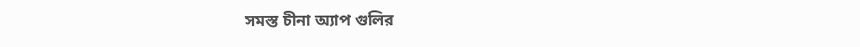সমস্ত চীনা অ্যাপ গুলির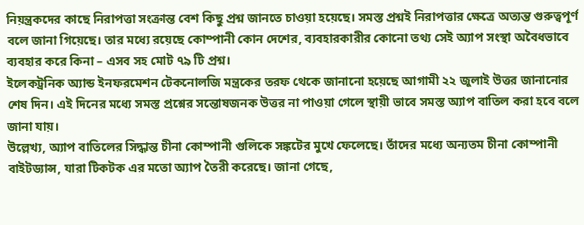নিয়ন্ত্রকদের কাছে নিরাপত্তা সংক্রান্ত বেশ কিছু প্রশ্ন জানতে চাওয়া হয়েছে। সমস্ত প্রশ্নই নিরাপত্তার ক্ষেত্রে অত্যন্ত গুরুত্বপূর্ণ বলে জানা গিয়েছে। তার মধ্যে রয়েছে কোম্পানী কোন দেশের, ব্যবহারকারীর কোনো তথ্য সেই অ্যাপ সংস্থা অবৈধভাবে ব্যবহার করে কিনা – এসব সহ মোট ৭৯ টি প্রশ্ন।
ইলেকট্রনিক অ্যান্ড ইনফরমেশন টেকনোলজি মন্ত্রকের তরফ থেকে জানানো হয়েছে আগামী ২২ জুলাই উত্তর জানানোর শেষ দিন। এই দিনের মধ্যে সমস্ত প্রশ্নের সন্তোষজনক উত্তর না পাওয়া গেলে স্থায়ী ভাবে সমস্ত অ্যাপ বাতিল করা হবে বলে জানা যায়।
উল্লেখ্য, অ্যাপ বাতিলের সিদ্ধান্ত চীনা কোম্পানী গুলিকে সঙ্কটের মুখে ফেলেছে। তাঁদের মধ্যে অন্যতম চীনা কোম্পানী বাইটড্যান্স, যারা টিকটক এর মতো অ্যাপ তৈরী করেছে। জানা গেছে,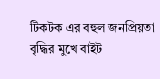টিকটক এর বহুল জনপ্রিয়তা বৃদ্ধির মুখে বাইট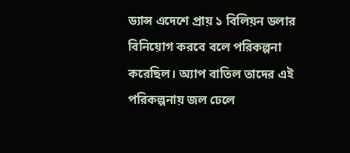ড্যান্স এদেশে প্রায় ১ বিলিয়ন ডলার বিনিয়োগ করবে বলে পরিকল্পনা করেছিল। অ্যাপ বাতিল তাদের এই পরিকল্পনায় জল ঢেলে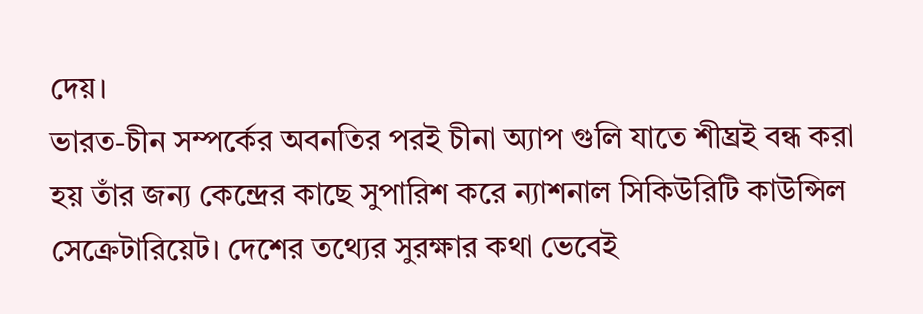দেয়।
ভারত-চীন সম্পর্কের অবনতির পরই চীনা অ্যাপ গুলি যাতে শীঘ্রই বন্ধ করা হয় তাঁর জন্য কেন্দ্রের কাছে সুপারিশ করে ন্যাশনাল সিকিউরিটি কাউন্সিল সেক্রেটারিয়েট। দেশের তথ্যের সুরক্ষার কথা ভেবেই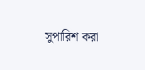সুপারিশ করা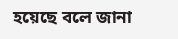হয়েছে বলে জানা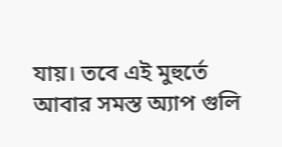যায়। তবে এই মুহুর্তে আবার সমস্ত অ্যাপ গুলি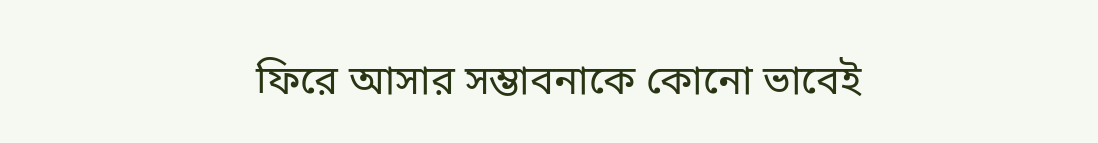ফিরে আসার সম্ভাবনাকে কোনো ভাবেই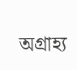অগ্রাহ্য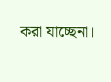করা যাচ্ছেনা।